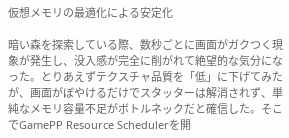仮想メモリの最適化による安定化

暗い森を探索している際、数秒ごとに画面がガクつく現象が発生し、没入感が完全に削がれて絶望的な気分になった。とりあえずテクスチャ品質を「低」に下げてみたが、画面がぼやけるだけでスタッターは解消されず、単純なメモリ容量不足がボトルネックだと確信した。そこでGamePP Resource Schedulerを開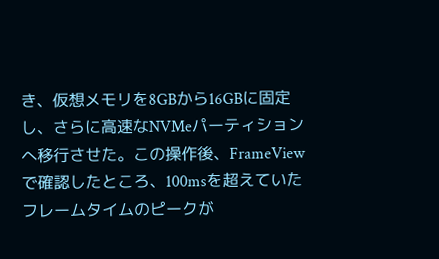き、仮想メモリを8GBから16GBに固定し、さらに高速なNVMeパーティションへ移行させた。この操作後、FrameViewで確認したところ、100msを超えていたフレームタイムのピークが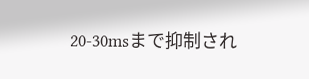20-30msまで抑制され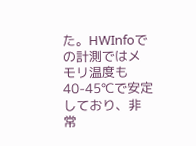た。HWInfoでの計測ではメモリ温度も40-45℃で安定しており、非常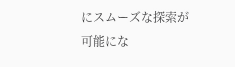にスムーズな探索が可能にな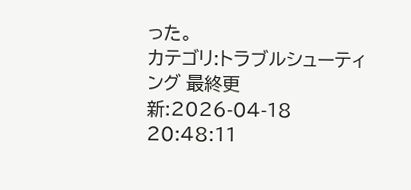った。
カテゴリ:トラブルシューティング 最終更新:2026-04-18 20:48:11